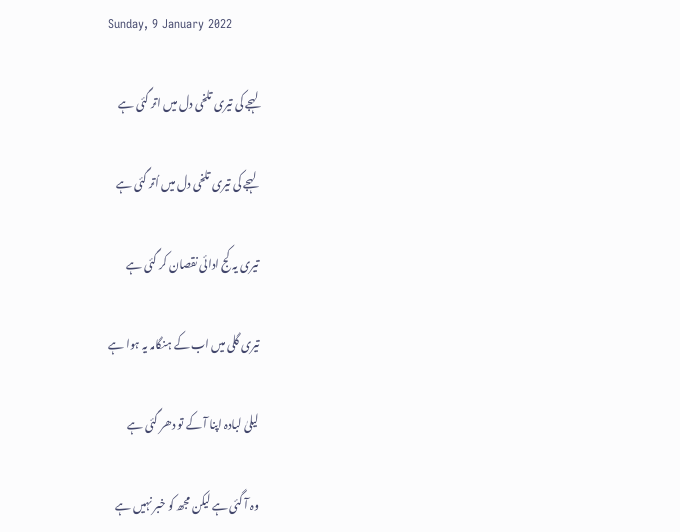Sunday, 9 January 2022

لہجے کی تیری تلخی دل میں اتر گئی ہے

 لہجے کی تیری تلخی دل میں اُتر گئی ہے

تیری یہ کج ادائی نقصان کر گئی ہے

تیری گلی میں اب کے ہنگامہ یہ ہوا ہے

لیلیٰ لبادہ اپنا آ کے تو دھر گئی ہے

وہ آ گئی ہے لیکن مجھ کو خبر نہیں ہے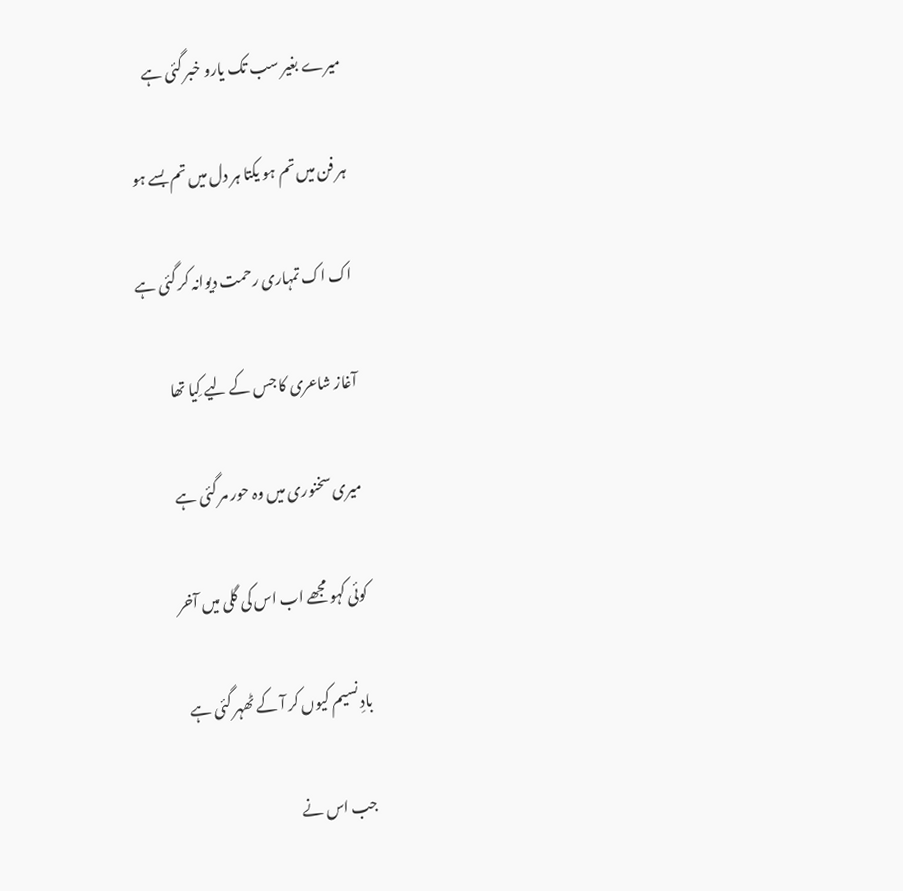میرے بغیر سب تک یارو خبر گئی ہے

ہر فن میں تم ہو یکتا ہر دل میں تم بسے ہو

اک اک تمہاری رحمت دیوانہ کر گئی ہے

آغاز شاعری کا جس کے لیے کِیا تھا

میری سخنوری میں وہ حور مر گئی ہے

کوئی کہو مجھے اب اس کی گلی میں آخر

بادِ نسیم کیوں کر آ کے ٹھہر گئی ہے

جب اس نے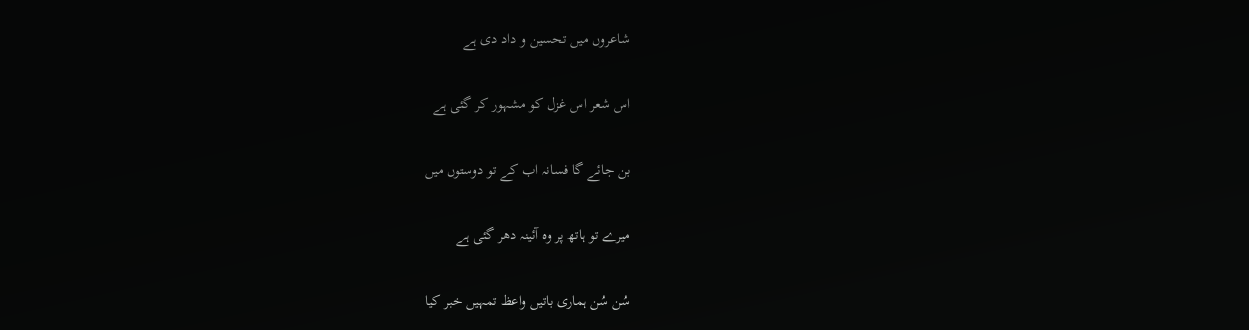شاعروں میں تحسین و داد دی ہے

اس شعر اس غزل کو مشہور کر گئی ہے

بن جائے گا فسانہ اب کے تو دوستوں میں

میرے تو ہاتھ پر وہ آئینہ دھر گئی ہے

سُن سُن ہماری باتیں واعظ تمہیں خبر کیا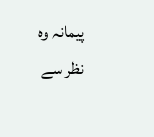پیمانہ وہ نظر سے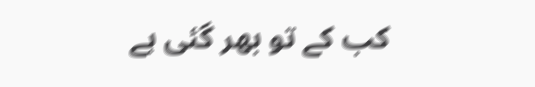کب کے تو بھر گئی ہے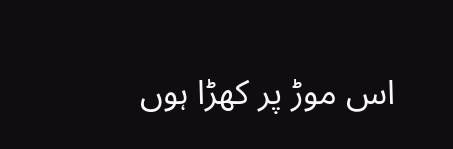اس موڑ پر کھڑا ہوں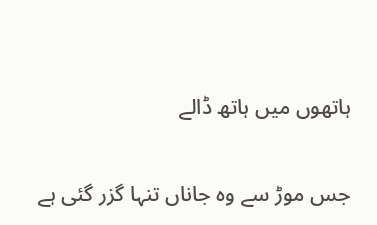ہاتھوں میں ہاتھ ڈالے

جس موڑ سے وہ جاناں تنہا گزر گئی ہے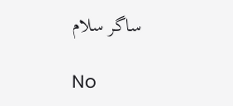ساگر سلام

No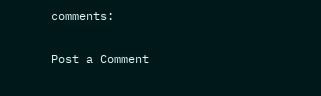comments:

Post a Comment